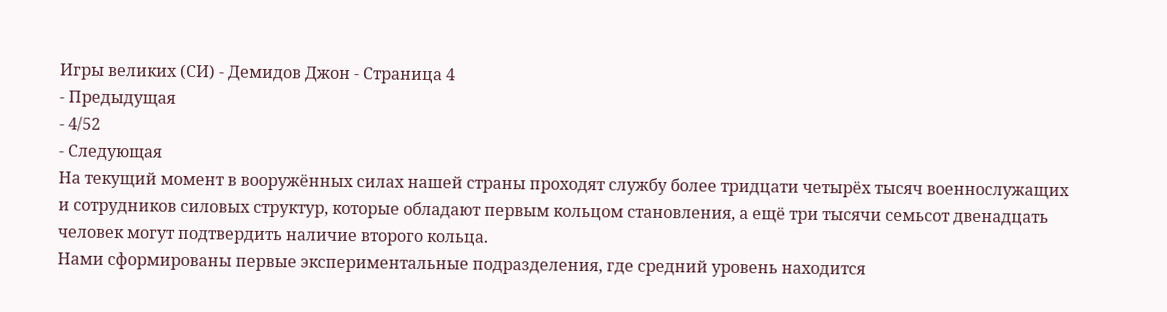Игры великих (СИ) - Демидов Джон - Страница 4
- Предыдущая
- 4/52
- Следующая
На текущий момент в вооружённых силах нашей страны проходят службу более тридцати четырёх тысяч военнослужащих и сотрудников силовых структур, которые обладают первым кольцом становления, а ещё три тысячи семьсот двенадцать человек могут подтвердить наличие второго кольца.
Нами сформированы первые экспериментальные подразделения, где средний уровень находится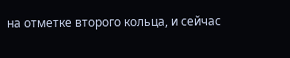на отметке второго кольца, и сейчас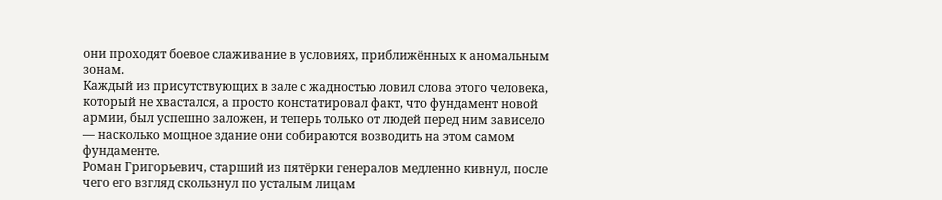они проходят боевое слаживание в условиях, приближённых к аномальным зонам.
Каждый из присутствующих в зале с жадностью ловил слова этого человека, который не хвастался, а просто констатировал факт, что фундамент новой армии, был успешно заложен, и теперь только от людей перед ним зависело — насколько мощное здание они собираются возводить на этом самом фундаменте.
Роман Григорьевич, старший из пятёрки генералов медленно кивнул, после чего его взгляд скользнул по усталым лицам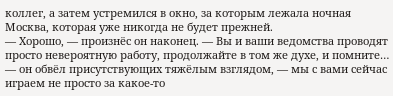коллег, а затем устремился в окно, за которым лежала ночная Москва, которая уже никогда не будет прежней.
— Хорошо, — произнёс он наконец. — Вы и ваши ведомства проводят просто невероятную работу, продолжайте в том же духе, и помните… — он обвёл присутствующих тяжёлым взглядом, — мы с вами сейчас играем не просто за какое-то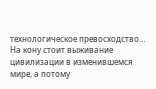технологическое превосходство… На кону стоит выживание цивилизации в изменившемся мире, а потому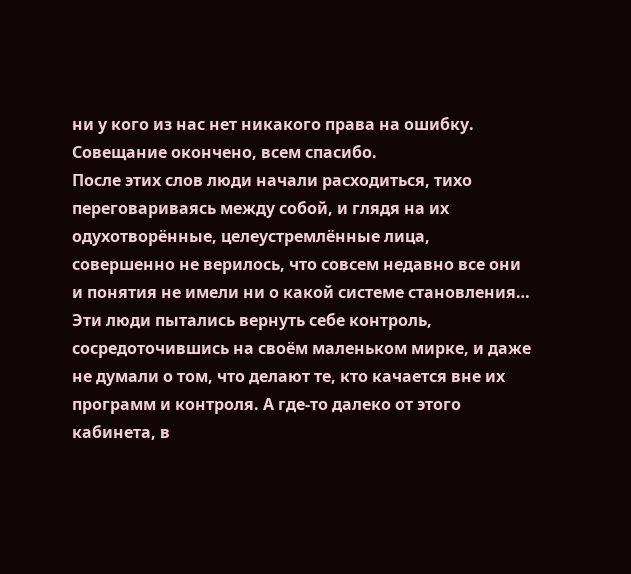ни у кого из нас нет никакого права на ошибку. Совещание окончено, всем спасибо.
После этих слов люди начали расходиться, тихо переговариваясь между собой, и глядя на их одухотворённые, целеустремлённые лица, совершенно не верилось, что совсем недавно все они и понятия не имели ни о какой системе становления…
Эти люди пытались вернуть себе контроль, сосредоточившись на своём маленьком мирке, и даже не думали о том, что делают те, кто качается вне их программ и контроля. А где-то далеко от этого кабинета, в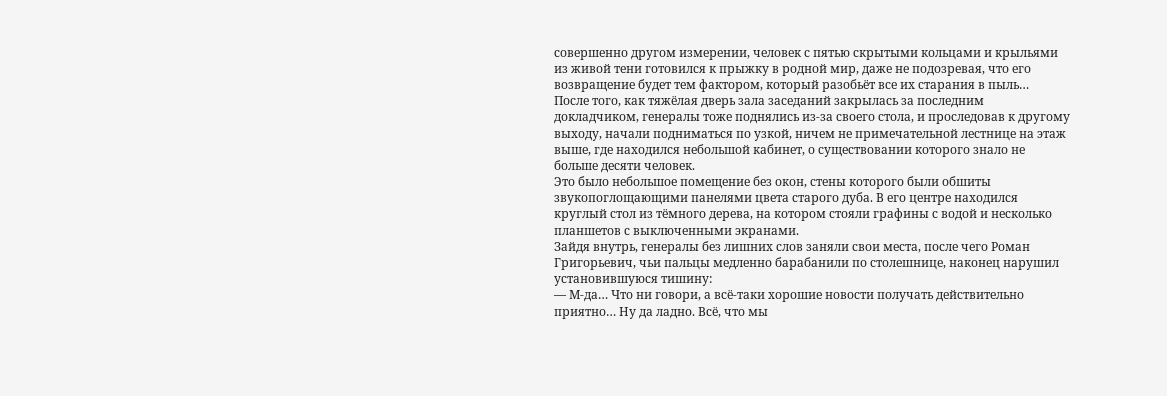совершенно другом измерении, человек с пятью скрытыми кольцами и крыльями из живой тени готовился к прыжку в родной мир, даже не подозревая, что его возвращение будет тем фактором, который разобьёт все их старания в пыль…
После того, как тяжёлая дверь зала заседаний закрылась за последним докладчиком, генералы тоже поднялись из-за своего стола, и проследовав к другому выходу, начали подниматься по узкой, ничем не примечательной лестнице на этаж выше, где находился небольшой кабинет, о существовании которого знало не больше десяти человек.
Это было небольшое помещение без окон, стены которого были обшиты звукопоглощающими панелями цвета старого дуба. В его центре находился круглый стол из тёмного дерева, на котором стояли графины с водой и несколько планшетов с выключенными экранами.
Зайдя внутрь, генералы без лишних слов заняли свои места, после чего Роман Григорьевич, чьи пальцы медленно барабанили по столешнице, наконец нарушил установившуюся тишину:
— М-да… Что ни говори, а всё-таки хорошие новости получать действительно приятно… Ну да ладно. Всё, что мы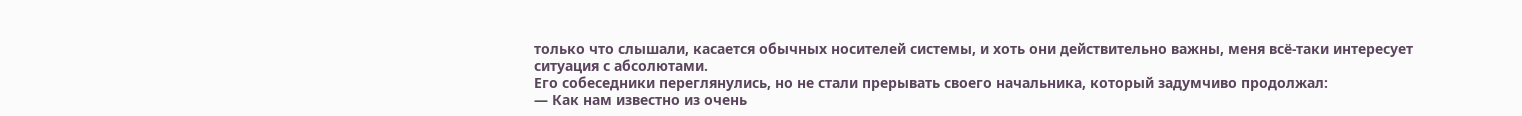только что слышали, касается обычных носителей системы, и хоть они действительно важны, меня всё-таки интересует ситуация с абсолютами.
Его собеседники переглянулись, но не стали прерывать своего начальника, который задумчиво продолжал:
— Как нам известно из очень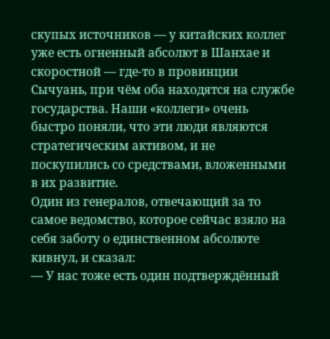скупых источников — у китайских коллег уже есть огненный абсолют в Шанхае и скоростной — где-то в провинции Сычуань, при чём оба находятся на службе государства. Наши «коллеги» очень быстро поняли, что эти люди являются стратегическим активом, и не поскупились со средствами, вложенными в их развитие.
Один из генералов, отвечающий за то самое ведомство, которое сейчас взяло на себя заботу о единственном абсолюте кивнул, и сказал:
— У нас тоже есть один подтверждённый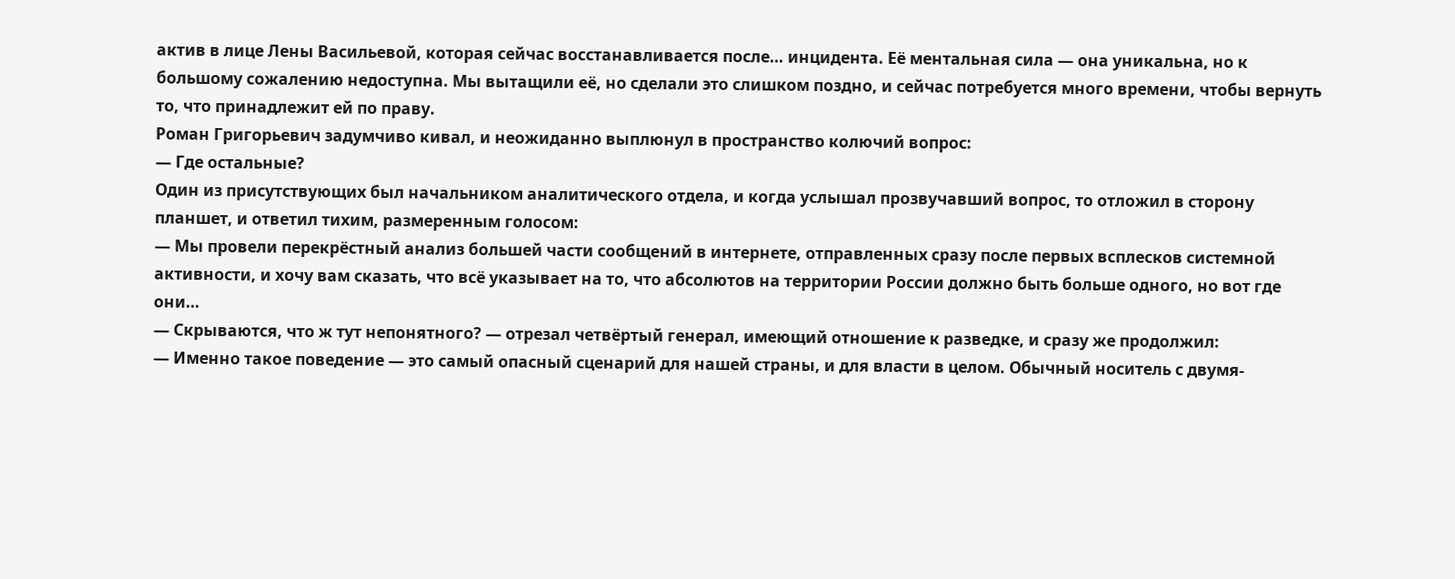актив в лице Лены Васильевой, которая сейчас восстанавливается после… инцидента. Её ментальная сила — она уникальна, но к большому сожалению недоступна. Мы вытащили её, но сделали это слишком поздно, и сейчас потребуется много времени, чтобы вернуть то, что принадлежит ей по праву.
Роман Григорьевич задумчиво кивал, и неожиданно выплюнул в пространство колючий вопрос:
— Где остальные?
Один из присутствующих был начальником аналитического отдела, и когда услышал прозвучавший вопрос, то отложил в сторону планшет, и ответил тихим, размеренным голосом:
— Мы провели перекрёстный анализ большей части сообщений в интернете, отправленных сразу после первых всплесков системной активности, и хочу вам сказать, что всё указывает на то, что абсолютов на территории России должно быть больше одного, но вот где они…
— Скрываются, что ж тут непонятного? — отрезал четвёртый генерал, имеющий отношение к разведке, и сразу же продолжил:
— Именно такое поведение — это самый опасный сценарий для нашей страны, и для власти в целом. Обычный носитель с двумя-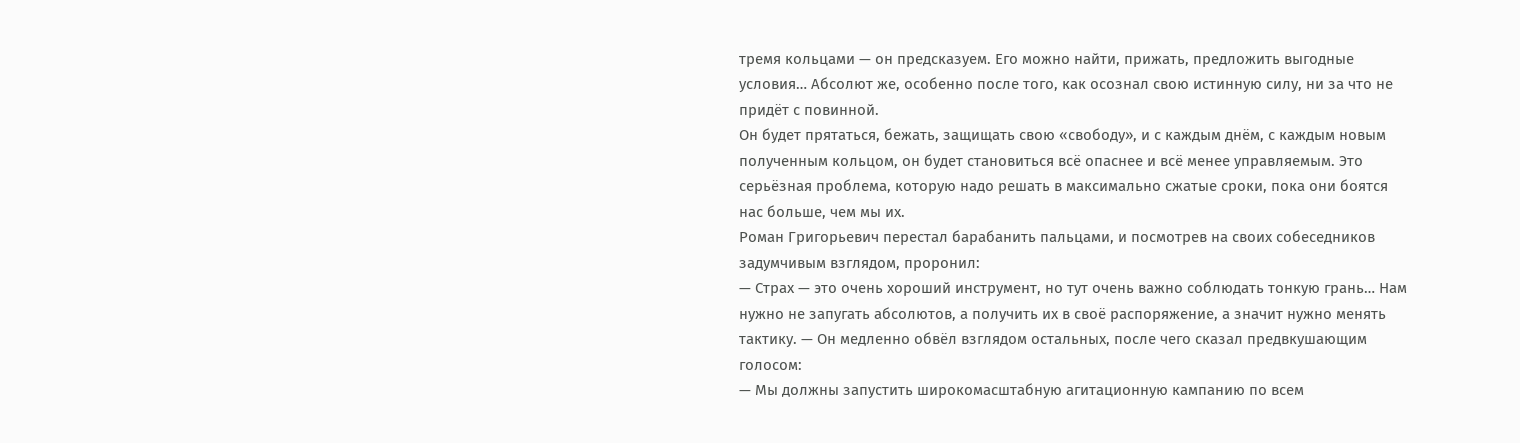тремя кольцами — он предсказуем. Его можно найти, прижать, предложить выгодные условия… Абсолют же, особенно после того, как осознал свою истинную силу, ни за что не придёт с повинной.
Он будет прятаться, бежать, защищать свою «свободу», и с каждым днём, с каждым новым полученным кольцом, он будет становиться всё опаснее и всё менее управляемым. Это серьёзная проблема, которую надо решать в максимально сжатые сроки, пока они боятся нас больше, чем мы их.
Роман Григорьевич перестал барабанить пальцами, и посмотрев на своих собеседников задумчивым взглядом, проронил:
— Страх — это очень хороший инструмент, но тут очень важно соблюдать тонкую грань… Нам нужно не запугать абсолютов, а получить их в своё распоряжение, а значит нужно менять тактику. — Он медленно обвёл взглядом остальных, после чего сказал предвкушающим голосом:
— Мы должны запустить широкомасштабную агитационную кампанию по всем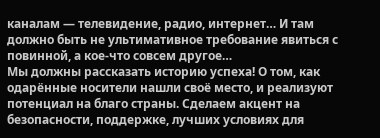каналам — телевидение, радио, интернет… И там должно быть не ультимативное требование явиться с повинной, а кое-что совсем другое…
Мы должны рассказать историю успеха! О том, как одарённые носители нашли своё место, и реализуют потенциал на благо страны. Сделаем акцент на безопасности, поддержке, лучших условиях для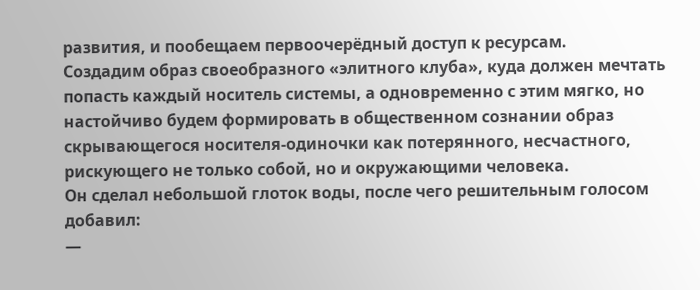развития, и пообещаем первоочерёдный доступ к ресурсам.
Создадим образ своеобразного «элитного клуба», куда должен мечтать попасть каждый носитель системы, а одновременно с этим мягко, но настойчиво будем формировать в общественном сознании образ скрывающегося носителя-одиночки как потерянного, несчастного, рискующего не только собой, но и окружающими человека.
Он сделал небольшой глоток воды, после чего решительным голосом добавил:
—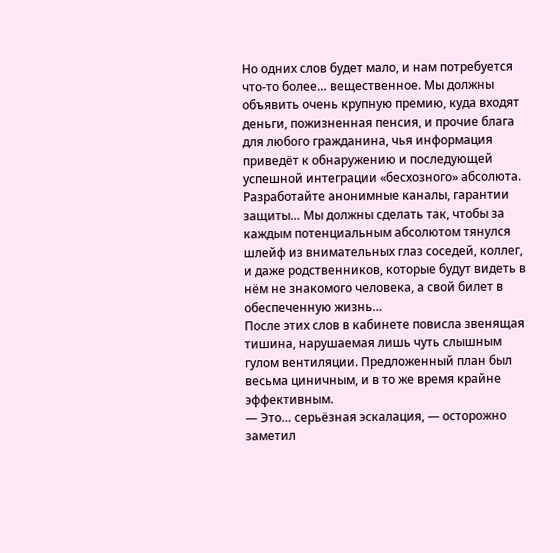Но одних слов будет мало, и нам потребуется что-то более… вещественное. Мы должны объявить очень крупную премию, куда входят деньги, пожизненная пенсия, и прочие блага для любого гражданина, чья информация приведёт к обнаружению и последующей успешной интеграции «бесхозного» абсолюта.
Разработайте анонимные каналы, гарантии защиты… Мы должны сделать так, чтобы за каждым потенциальным абсолютом тянулся шлейф из внимательных глаз соседей, коллег, и даже родственников, которые будут видеть в нём не знакомого человека, а свой билет в обеспеченную жизнь…
После этих слов в кабинете повисла звенящая тишина, нарушаемая лишь чуть слышным гулом вентиляции. Предложенный план был весьма циничным, и в то же время крайне эффективным.
— Это… серьёзная эскалация, — осторожно заметил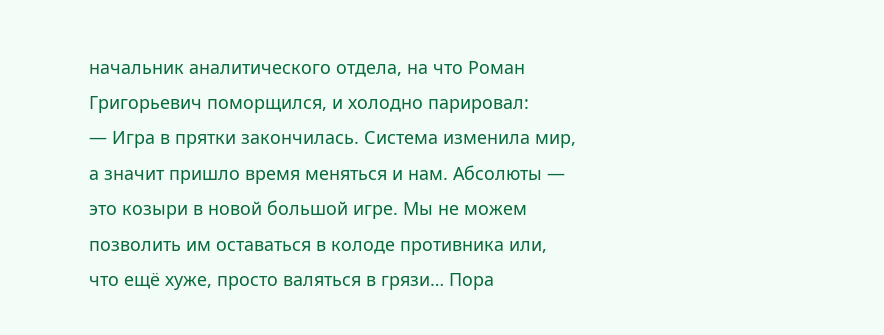начальник аналитического отдела, на что Роман Григорьевич поморщился, и холодно парировал:
— Игра в прятки закончилась. Система изменила мир, а значит пришло время меняться и нам. Абсолюты — это козыри в новой большой игре. Мы не можем позволить им оставаться в колоде противника или, что ещё хуже, просто валяться в грязи… Пора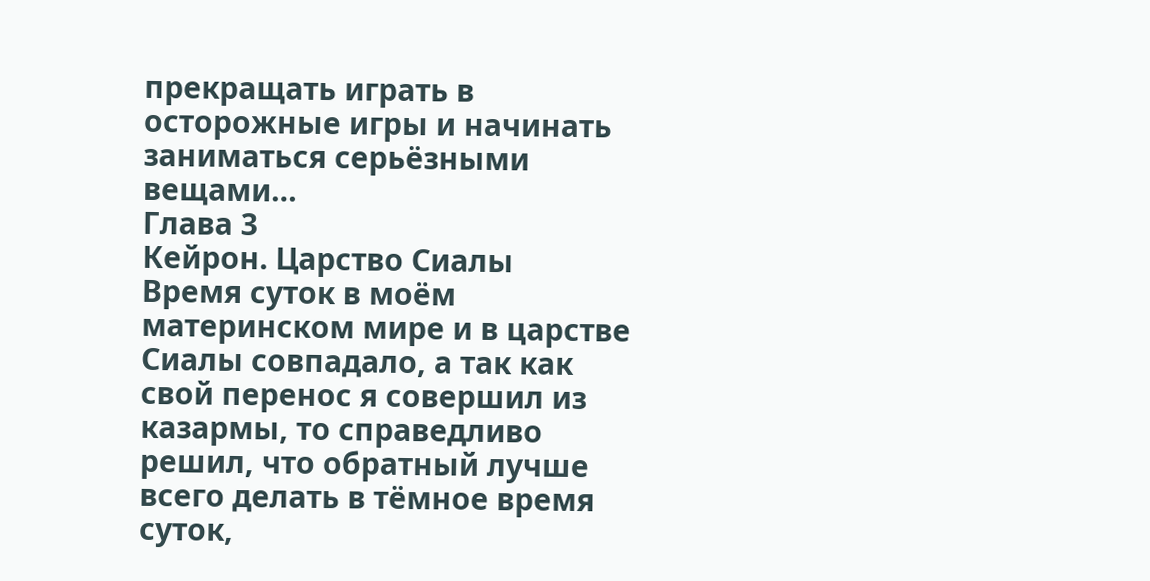прекращать играть в осторожные игры и начинать заниматься серьёзными вещами…
Глава 3
Кейрон. Царство Сиалы
Время суток в моём материнском мире и в царстве Сиалы совпадало, а так как свой перенос я совершил из казармы, то справедливо решил, что обратный лучше всего делать в тёмное время суток,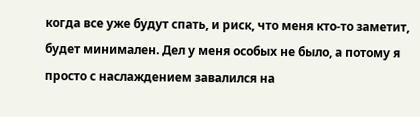когда все уже будут спать, и риск, что меня кто-то заметит, будет минимален. Дел у меня особых не было, а потому я просто с наслаждением завалился на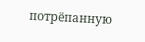потрёпанную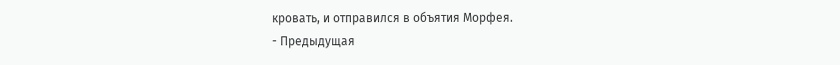кровать, и отправился в объятия Морфея.
- Предыдущая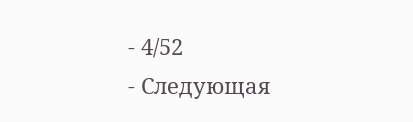- 4/52
- Следующая